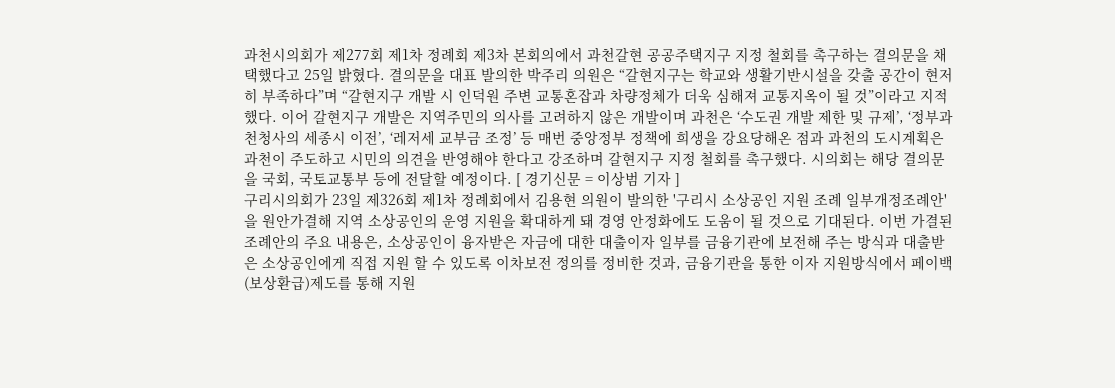과천시의회가 제277회 제1차 정례회 제3차 본회의에서 과천갈현 공공주택지구 지정 철회를 촉구하는 결의문을 채택했다고 25일 밝혔다. 결의문을 대표 발의한 박주리 의원은 “갈현지구는 학교와 생활기반시설을 갖출 공간이 현저히 부족하다”며 “갈현지구 개발 시 인덕원 주변 교통혼잡과 차량정체가 더욱 심해져 교통지옥이 될 것”이라고 지적했다. 이어 갈현지구 개발은 지역주민의 의사를 고려하지 않은 개발이며 과천은 ‘수도권 개발 제한 및 규제’, ‘정부과천청사의 세종시 이전’, ‘레저세 교부금 조정’ 등 매번 중앙정부 정책에 희생을 강요당해온 점과 과천의 도시계획은 과천이 주도하고 시민의 의견을 반영해야 한다고 강조하며 갈현지구 지정 철회를 촉구했다. 시의회는 해당 결의문을 국회, 국토교통부 등에 전달할 예정이다. [ 경기신문 = 이상범 기자 ]
구리시의회가 23일 제326회 제1차 정례회에서 김용현 의원이 발의한 '구리시 소상공인 지원 조례 일부개정조례안'을 원안가결해 지역 소상공인의 운영 지원을 확대하게 돼 경영 안정화에도 도움이 될 것으로 기대된다. 이번 가결된 조례안의 주요 내용은, 소상공인이 융자받은 자금에 대한 대출이자 일부를 금융기관에 보전해 주는 방식과 대출받은 소상공인에게 직접 지원 할 수 있도록 이차보전 정의를 정비한 것과, 금융기관을 통한 이자 지원방식에서 페이백(보상환급)제도를 통해 지원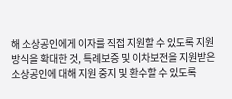해 소상공인에게 이자를 직접 지원할 수 있도록 지원방식을 확대한 것, 특례보증 및 이차보전을 지원받은 소상공인에 대해 지원 중지 및 환수할 수 있도록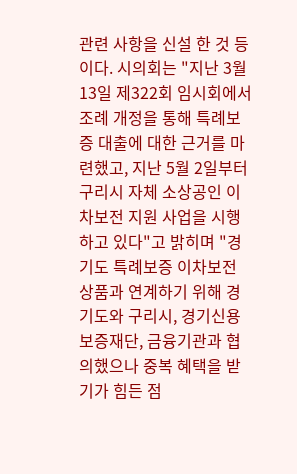관련 사항을 신설 한 것 등이다. 시의회는 "지난 3월 13일 제322회 임시회에서 조례 개정을 통해 특례보증 대출에 대한 근거를 마련했고, 지난 5월 2일부터 구리시 자체 소상공인 이차보전 지원 사업을 시행하고 있다"고 밝히며 "경기도 특례보증 이차보전 상품과 연계하기 위해 경기도와 구리시, 경기신용보증재단, 금융기관과 협의했으나 중복 혜택을 받기가 힘든 점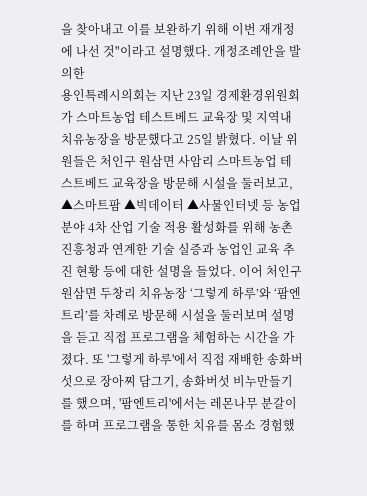을 찾아내고 이를 보완하기 위해 이번 재개정에 나선 것"이라고 설명했다. 개정조례안을 발의한
용인특례시의회는 지난 23일 경제환경위원회가 스마트농업 테스트베드 교육장 및 지역내 치유농장을 방문했다고 25일 밝혔다. 이날 위원들은 처인구 원삼면 사암리 스마트농업 테스트베드 교육장을 방문해 시설을 둘러보고, ▲스마트팜 ▲빅데이터 ▲사물인터넷 등 농업 분야 4차 산업 기술 적용 활성화를 위해 농촌진흥청과 연계한 기술 실증과 농업인 교육 추진 현황 등에 대한 설명을 들었다. 이어 처인구 원삼면 두창리 치유농장 ‘그렇게 하루’와 ‘팜엔트리’를 차례로 방문해 시설을 둘러보며 설명을 듣고 직접 프로그램을 체험하는 시간을 가졌다. 또 '그렇게 하루'에서 직접 재배한 송화버섯으로 장아찌 담그기, 송화버섯 비누만들기를 했으며, '팜엔트리'에서는 레몬나무 분갈이를 하며 프로그램을 통한 치유를 몸소 경험했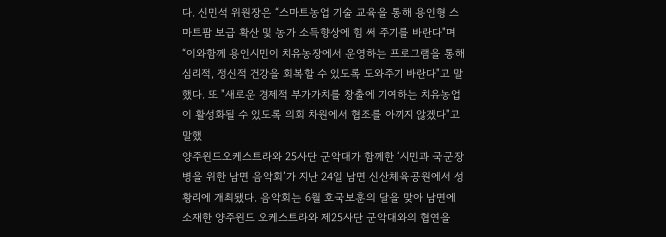다. 신민석 위원장은 “스마트농업 기술 교육을 통해 용인형 스마트팜 보급 확산 및 농가 소득향상에 힘 써 주기를 바란다"며 “이와함께 용인시민이 치유농장에서 운영하는 프로그램을 통해 심리적, 정신적 건강을 회복할 수 있도록 도와주기 바란다"고 말했다. 또 "새로운 경제적 부가가치를 창출에 기여하는 치유농업이 활성화될 수 있도록 의회 차원에서 협조를 아끼지 않겠다"고 말했
양주윈드오케스트라와 25사단 군악대가 함께한 ‘시민과 국군장병을 위한 남면 음악회’가 지난 24일 남면 신산체육공원에서 성황리에 개최됐다. 음악회는 6월 호국보훈의 달을 맞아 남면에 소재한 양주윈드 오케스트라와 제25사단 군악대와의 협연을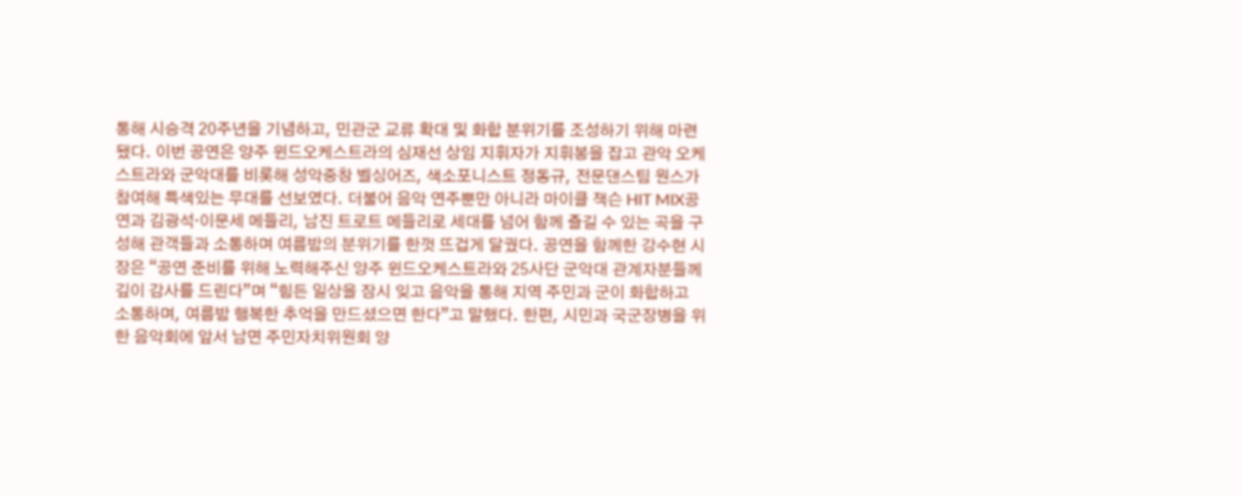통해 시승격 20주년을 기념하고, 민관군 교류 확대 및 화합 분위기를 조성하기 위해 마련됐다. 이번 공연은 양주 윈드오케스트라의 심재선 상임 지휘자가 지휘봉을 잡고 관악 오케스트라와 군악대를 비롯해 성악중창 벨싱어즈, 색소포니스트 정동규, 전문댄스팀 원스가 참여해 특색있는 무대를 선보였다. 더불어 음악 연주뿐만 아니라 마이클 잭슨 HIT MIX공연과 김광석·이문세 메들리, 남진 트로트 메들리로 세대를 넘어 함께 즐길 수 있는 곡을 구성해 관객들과 소통하며 여름밤의 분위기를 한껏 뜨겁게 달궜다. 공연을 함께한 강수현 시장은 “공연 준비를 위해 노력해주신 양주 윈드오케스트라와 25사단 군악대 관계자분들께 깊이 감사를 드린다”며 “힘든 일상을 잠시 잊고 음악을 통해 지역 주민과 군이 화합하고 소통하며, 여름밤 행복한 추억을 만드셨으면 한다”고 말했다. 한편, 시민과 국군장병을 위한 음악회에 앞서 남면 주민자치위원회 양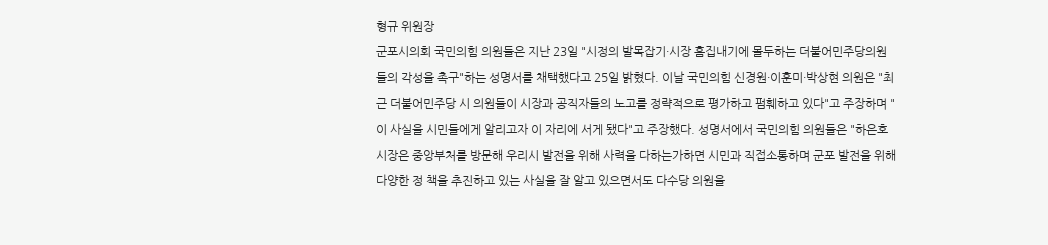형규 위원장
군포시의회 국민의힘 의원들은 지난 23일 "시정의 발목잡기·시장 흠집내기에 몰두하는 더불어민주당의원들의 각성을 촉구"하는 성명서를 채택했다고 25일 밝혔다. 이날 국민의힘 신경원·이훈미·박상현 의원은 "최근 더불어민주당 시 의원들이 시장과 공직자들의 노고를 정략적으로 평가하고 펌훼하고 있다"고 주장하며 "이 사실을 시민들에게 알리고자 이 자리에 서게 됐다"고 주장했다. 성명서에서 국민의힘 의원들은 "하은호 시장은 중앙부처를 방문해 우리시 발전을 위해 사력을 다하는가하면 시민과 직접소통하며 군포 발전을 위해 다양한 정 책을 추진하고 있는 사실을 잘 알고 있으면서도 다수당 의원을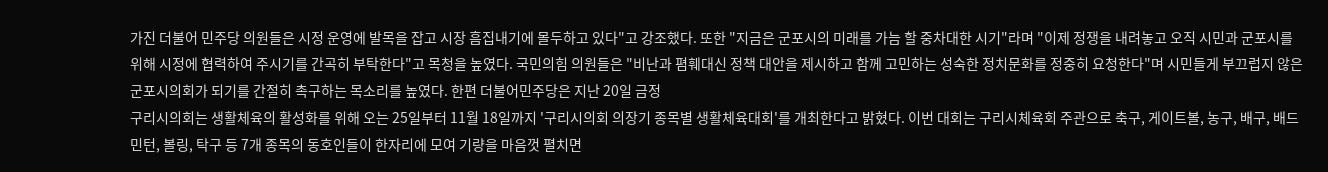가진 더불어 민주당 의원들은 시정 운영에 발목을 잡고 시장 흠집내기에 몰두하고 있다"고 강조했다. 또한 "지금은 군포시의 미래를 가늠 할 중차대한 시기"라며 "이제 정쟁을 내려놓고 오직 시민과 군포시를 위해 시정에 협력하여 주시기를 간곡히 부탁한다"고 목청을 높였다. 국민의힘 의원들은 "비난과 폄훼대신 정책 대안을 제시하고 함께 고민하는 성숙한 정치문화를 정중히 요청한다"며 시민들게 부끄럽지 않은 군포시의회가 되기를 간절히 촉구하는 목소리를 높였다. 한편 더불어민주당은 지난 20일 금정
구리시의회는 생활체육의 활성화를 위해 오는 25일부터 11월 18일까지 '구리시의회 의장기 종목별 생활체육대회'를 개최한다고 밝혔다. 이번 대회는 구리시체육회 주관으로 축구, 게이트볼, 농구, 배구, 배드민턴, 볼링, 탁구 등 7개 종목의 동호인들이 한자리에 모여 기량을 마음껏 펼치면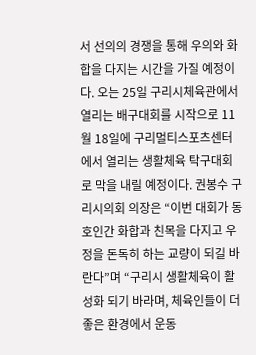서 선의의 경쟁을 통해 우의와 화합을 다지는 시간을 가질 예정이다. 오는 25일 구리시체육관에서 열리는 배구대회를 시작으로 11월 18일에 구리멀티스포츠센터에서 열리는 생활체육 탁구대회로 막을 내릴 예정이다. 권봉수 구리시의회 의장은 “이번 대회가 동호인간 화합과 친목을 다지고 우정을 돈독히 하는 교량이 되길 바란다”며 “구리시 생활체육이 활성화 되기 바라며, 체육인들이 더 좋은 환경에서 운동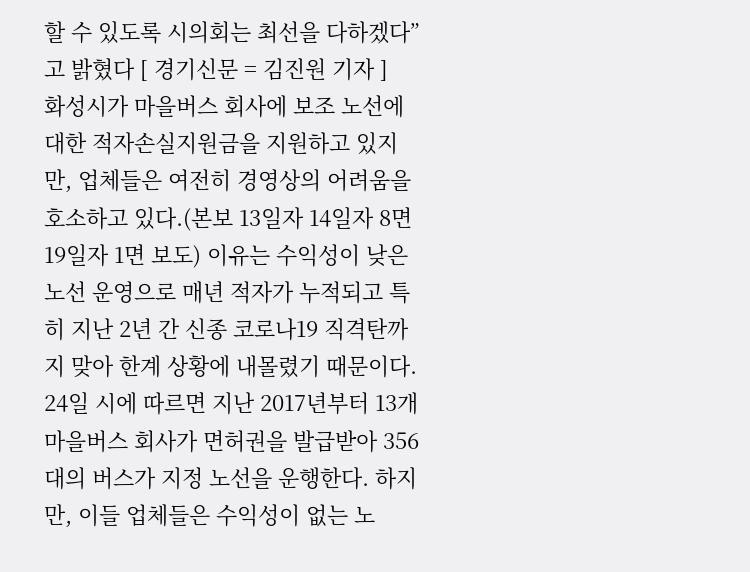할 수 있도록 시의회는 최선을 다하겠다”고 밝혔다 [ 경기신문 = 김진원 기자 ]
화성시가 마을버스 회사에 보조 노선에 대한 적자손실지원금을 지원하고 있지만, 업체들은 여전히 경영상의 어려움을 호소하고 있다.(본보 13일자 14일자 8면 19일자 1면 보도) 이유는 수익성이 낮은 노선 운영으로 매년 적자가 누적되고 특히 지난 2년 간 신종 코로나19 직격탄까지 맞아 한계 상황에 내몰렸기 때문이다. 24일 시에 따르면 지난 2017년부터 13개 마을버스 회사가 면허권을 발급받아 356대의 버스가 지정 노선을 운행한다. 하지만, 이들 업체들은 수익성이 없는 노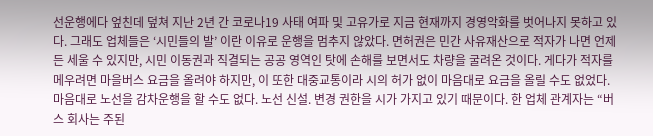선운행에다 엎친데 덮쳐 지난 2년 간 코로나19 사태 여파 및 고유가로 지금 현재까지 경영악화를 벗어나지 못하고 있다. 그래도 업체들은 ‘시민들의 발’ 이란 이유로 운행을 멈추지 않았다. 면허권은 민간 사유재산으로 적자가 나면 언제든 세울 수 있지만, 시민 이동권과 직결되는 공공 영역인 탓에 손해를 보면서도 차량을 굴려온 것이다. 게다가 적자를 메우려면 마을버스 요금을 올려야 하지만, 이 또한 대중교통이라 시의 허가 없이 마음대로 요금을 올릴 수도 없었다. 마음대로 노선을 감차운행을 할 수도 없다. 노선 신설. 변경 권한을 시가 가지고 있기 때문이다. 한 업체 관계자는 “버스 회사는 주된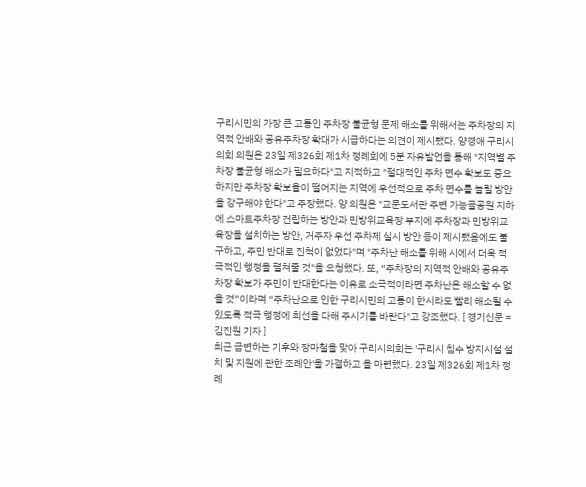구리시민의 가장 큰 고통인 주차장 불균형 문제 해소를 위해서는 주차장의 지역적 안배와 공유주차장 확대가 시급하다는 의견이 제시됐다. 양경애 구리시의회 의원은 23일 제326회 제1차 정례회에 5분 자유발언을 통해 "지역별 주차장 불균형 해소가 필요하다"고 지적하고 "절대적인 주차 면수 확보도 중요하지만 주차장 확보율이 떨어지는 지역에 우선적으로 주차 면수를 늘릴 방안을 강구해야 한다"고 주장했다. 양 의원은 "교문도서관 주변 가능골공원 지하에 스마트주차장 건립하는 방안과 민방위교육장 부지에 주차장과 민방위교육장을 설치하는 방안, 거주자 우선 주차제 실시 방안 등이 제시됐음에도 불구하고, 주민 반대로 진척이 없었다"며 "주차난 해소를 위해 시에서 더욱 적극적인 행정을 펼쳐줄 것"을 요청했다. 또, “주차장의 지역적 안배와 공유주차장 확보가 주민이 반대한다는 이유로 소극적이라면 주차난은 해소할 수 없을 것”이라며 “주차난으로 인한 구리시민의 고통이 한시라도 빨리 해소될 수 있도록 적극 행정에 최선을 다해 주시기를 바란다"고 강조했다. [ 경기신문 = 김진원 기자 ]
최근 급변하는 기후와 장마철을 맞아 구리시의회는 '구리시 침수 방지시설 설치 및 지원에 관한 조례안'을 가결하고 을 마련했다. 23일 제326회 제1차 정례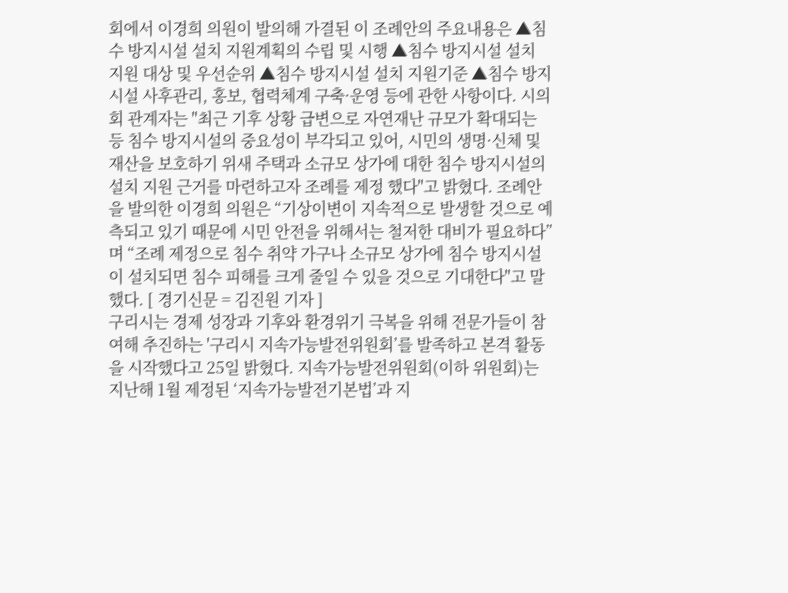회에서 이경희 의원이 발의해 가결된 이 조례안의 주요내용은 ▲침수 방지시설 설치 지원계획의 수립 및 시행 ▲침수 방지시설 설치 지원 대상 및 우선순위 ▲침수 방지시설 설치 지원기준 ▲침수 방지 시설 사후관리, 홍보, 협력체계 구축·운영 등에 관한 사항이다. 시의회 관계자는 "최근 기후 상황 급변으로 자연재난 규모가 확대되는 등 침수 방지시설의 중요성이 부각되고 있어, 시민의 생명·신체 및 재산을 보호하기 위새 주택과 소규모 상가에 대한 침수 방지시설의 설치 지원 근거를 마련하고자 조례를 제정 했다"고 밝혔다. 조례안을 발의한 이경희 의원은 “기상이변이 지속적으로 발생할 것으로 예측되고 있기 때문에 시민 안전을 위해서는 철저한 대비가 필요하다”며 “조례 제정으로 침수 취약 가구나 소규모 상가에 침수 방지시설이 설치되면 침수 피해를 크게 줄일 수 있을 것으로 기대한다"고 말했다. [ 경기신문 = 김진원 기자 ]
구리시는 경제 성장과 기후와 환경위기 극복을 위해 전문가들이 참여해 추진하는 '구리시 지속가능발전위원회’를 발족하고 본격 활동을 시작했다고 25일 밝혔다. 지속가능발전위원회(이하 위원회)는 지난해 1월 제정된 ‘지속가능발전기본법’과 지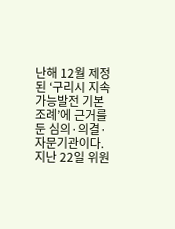난해 12월 제정된 ‘구리시 지속가능발전 기본조례’에 근거를 둔 심의·의결·자문기관이다. 지난 22일 위원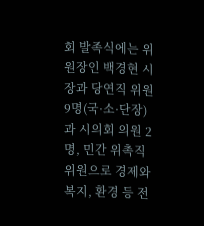회 발족식에는 위원장인 백경현 시장과 당연직 위원 9명(국·소·단장)과 시의회 의원 2명, 민간 위촉직 위원으로 경제와 복지, 환경 등 전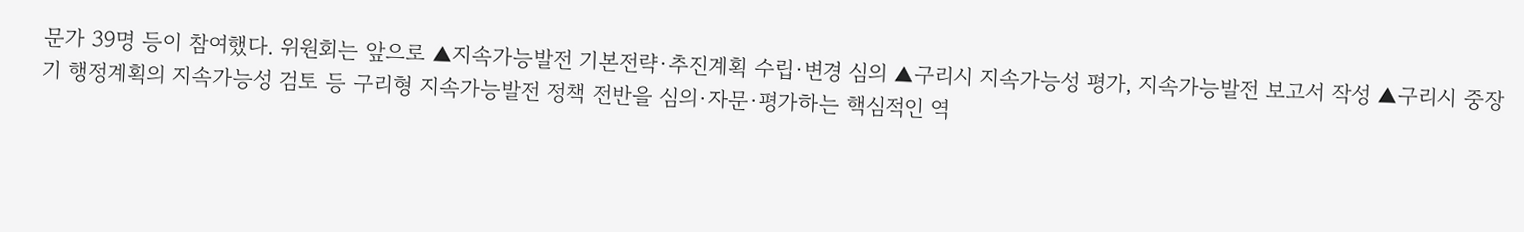문가 39명 등이 참여했다. 위원회는 앞으로 ▲지속가능발전 기본전략·추진계획 수립·변경 심의 ▲구리시 지속가능성 평가, 지속가능발전 보고서 작성 ▲구리시 중장기 행정계획의 지속가능성 검토 등 구리형 지속가능발전 정책 전반을 심의·자문·평가하는 핵심적인 역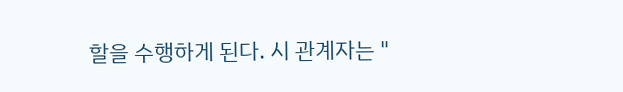할을 수행하게 된다. 시 관계자는 "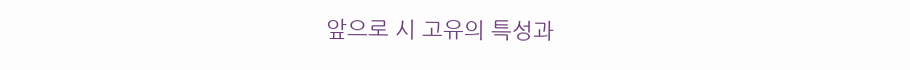앞으로 시 고유의 특성과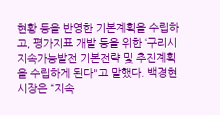현황 등을 반영한 기본계획을 수립하고, 평가지표 개발 등을 위한 ‘구리시 지속가능발전 기본전략 및 추진계획을 수립하게 된다"고 말했다. 백경현 시장은 “지속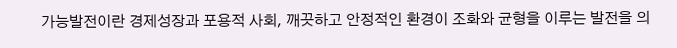가능발전이란 경제성장과 포용적 사회, 깨끗하고 안정적인 환경이 조화와 균형을 이루는 발전을 의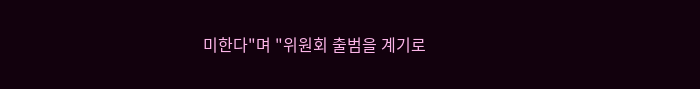미한다"며 "위원회 출범을 계기로